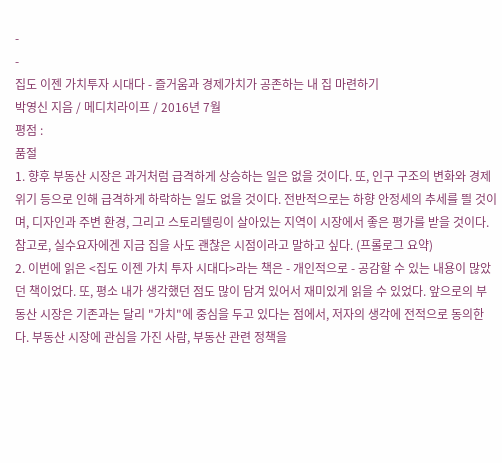-
-
집도 이젠 가치투자 시대다 - 즐거움과 경제가치가 공존하는 내 집 마련하기
박영신 지음 / 메디치라이프 / 2016년 7월
평점 :
품절
1. 향후 부동산 시장은 과거처럼 급격하게 상승하는 일은 없을 것이다. 또, 인구 구조의 변화와 경제 위기 등으로 인해 급격하게 하락하는 일도 없을 것이다. 전반적으로는 하향 안정세의 추세를 띌 것이며, 디자인과 주변 환경, 그리고 스토리텔링이 살아있는 지역이 시장에서 좋은 평가를 받을 것이다. 참고로, 실수요자에겐 지금 집을 사도 괜찮은 시점이라고 말하고 싶다. (프롤로그 요약)
2. 이번에 읽은 <집도 이젠 가치 투자 시대다>라는 책은 - 개인적으로 - 공감할 수 있는 내용이 많았던 책이었다. 또, 평소 내가 생각했던 점도 많이 담겨 있어서 재미있게 읽을 수 있었다. 앞으로의 부동산 시장은 기존과는 달리 "가치"에 중심을 두고 있다는 점에서, 저자의 생각에 전적으로 동의한다. 부동산 시장에 관심을 가진 사람, 부동산 관련 정책을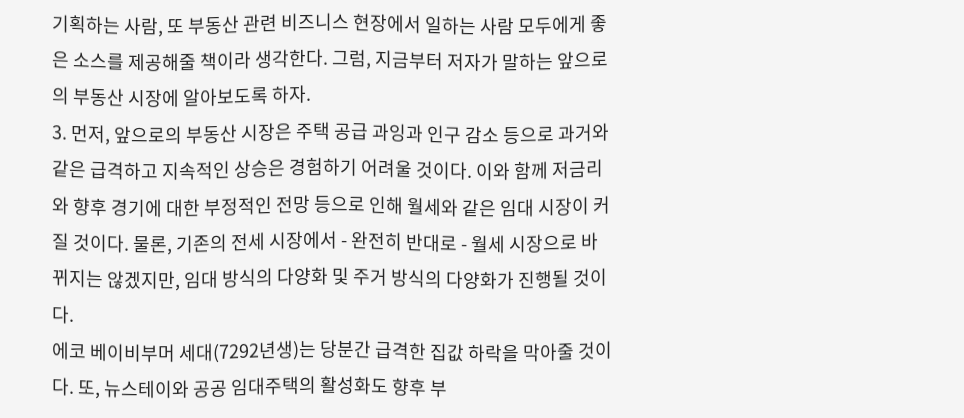기획하는 사람, 또 부동산 관련 비즈니스 현장에서 일하는 사람 모두에게 좋은 소스를 제공해줄 책이라 생각한다. 그럼, 지금부터 저자가 말하는 앞으로의 부동산 시장에 알아보도록 하자.
3. 먼저, 앞으로의 부동산 시장은 주택 공급 과잉과 인구 감소 등으로 과거와 같은 급격하고 지속적인 상승은 경험하기 어려울 것이다. 이와 함께 저금리와 향후 경기에 대한 부정적인 전망 등으로 인해 월세와 같은 임대 시장이 커질 것이다. 물론, 기존의 전세 시장에서 - 완전히 반대로 - 월세 시장으로 바뀌지는 않겠지만, 임대 방식의 다양화 및 주거 방식의 다양화가 진행될 것이다.
에코 베이비부머 세대(7292년생)는 당분간 급격한 집값 하락을 막아줄 것이다. 또, 뉴스테이와 공공 임대주택의 활성화도 향후 부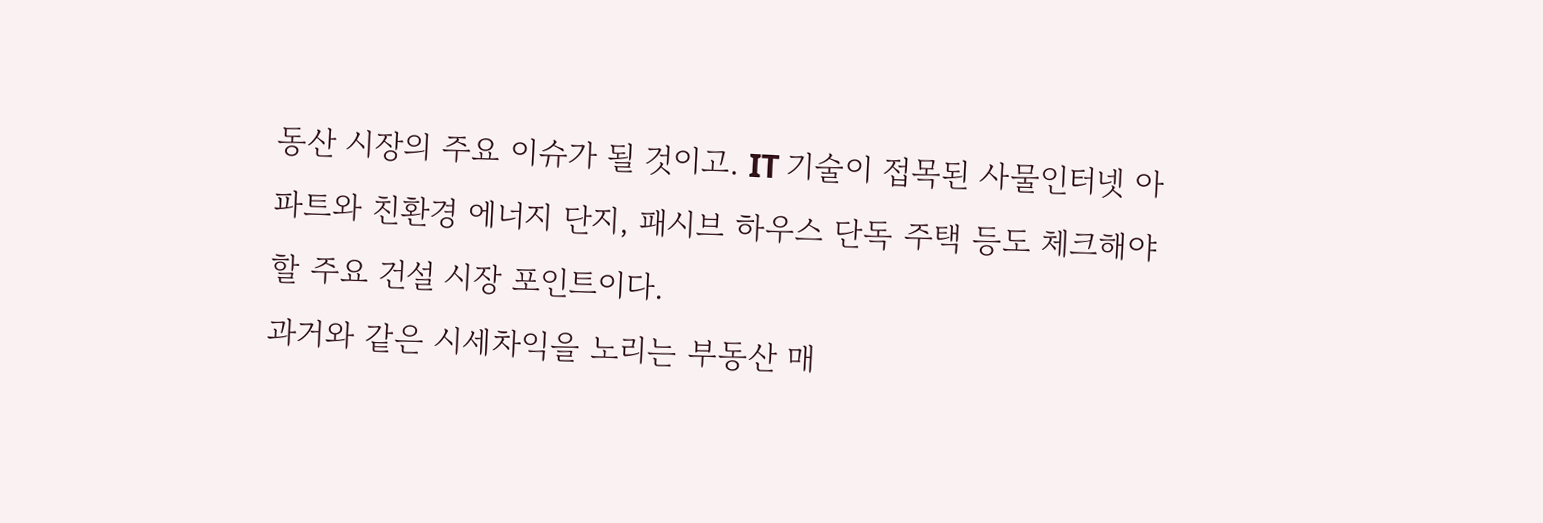동산 시장의 주요 이슈가 될 것이고. IT 기술이 접목된 사물인터넷 아파트와 친환경 에너지 단지, 패시브 하우스 단독 주택 등도 체크해야 할 주요 건설 시장 포인트이다.
과거와 같은 시세차익을 노리는 부동산 매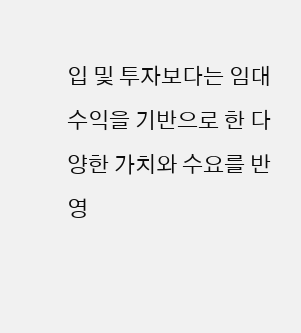입 및 투자보다는 임대수익을 기반으로 한 다양한 가치와 수요를 반영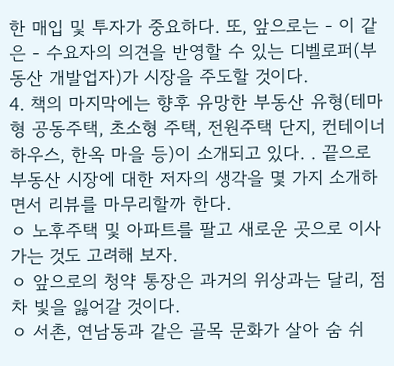한 매입 및 투자가 중요하다. 또, 앞으로는 - 이 같은 - 수요자의 의견을 반영할 수 있는 디벨로퍼(부동산 개발업자)가 시장을 주도할 것이다.
4. 책의 마지막에는 향후 유망한 부동산 유형(테마형 공동주택, 초소형 주택, 전원주택 단지, 컨테이너 하우스, 한옥 마을 등)이 소개되고 있다. . 끝으로 부동산 시장에 대한 저자의 생각을 몇 가지 소개하면서 리뷰를 마무리할까 한다.
ㅇ 노후주택 및 아파트를 팔고 새로운 곳으로 이사 가는 것도 고려해 보자.
ㅇ 앞으로의 청약 통장은 과거의 위상과는 달리, 점차 빛을 잃어갈 것이다.
ㅇ 서촌, 연남동과 같은 골목 문화가 살아 숨 쉬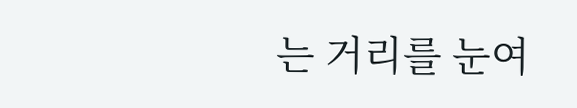는 거리를 눈여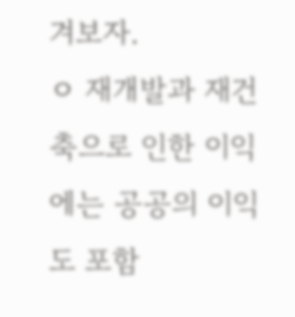겨보자.
ㅇ 재개발과 재건축으로 인한 이익에는 공공의 이익도 포함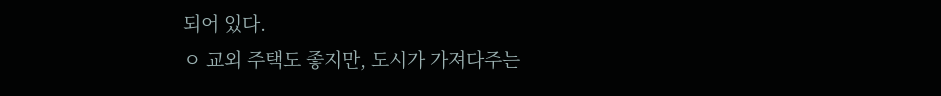되어 있다.
ㅇ 교외 주택도 좋지만, 도시가 가져다주는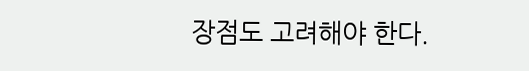장점도 고려해야 한다.